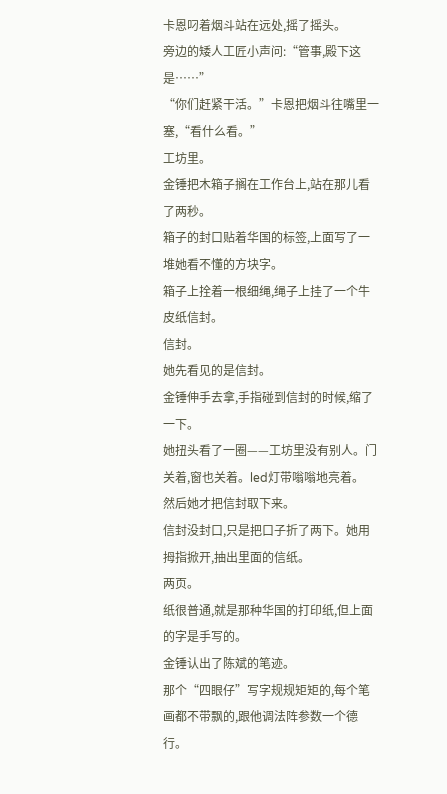卡恩叼着烟斗站在远处,摇了摇头。
旁边的矮人工匠小声问:“管事,殿下这是……”
“你们赶紧干活。”卡恩把烟斗往嘴里一塞,“看什么看。”
工坊里。
金锤把木箱子搁在工作台上,站在那儿看了两秒。
箱子的封口贴着华国的标签,上面写了一堆她看不懂的方块字。
箱子上拴着一根细绳,绳子上挂了一个牛皮纸信封。
信封。
她先看见的是信封。
金锤伸手去拿,手指碰到信封的时候,缩了一下。
她扭头看了一圈——工坊里没有别人。门关着,窗也关着。led灯带嗡嗡地亮着。
然后她才把信封取下来。
信封没封口,只是把口子折了两下。她用拇指掀开,抽出里面的信纸。
两页。
纸很普通,就是那种华国的打印纸,但上面的字是手写的。
金锤认出了陈斌的笔迹。
那个“四眼仔”写字规规矩矩的,每个笔画都不带飘的,跟他调法阵参数一个德行。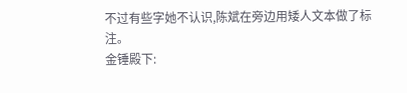不过有些字她不认识,陈斌在旁边用矮人文本做了标注。
金锤殿下: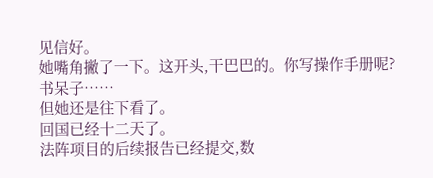见信好。
她嘴角撇了一下。这开头,干巴巴的。你写操作手册呢?书呆子……
但她还是往下看了。
回国已经十二天了。
法阵项目的后续报告已经提交,数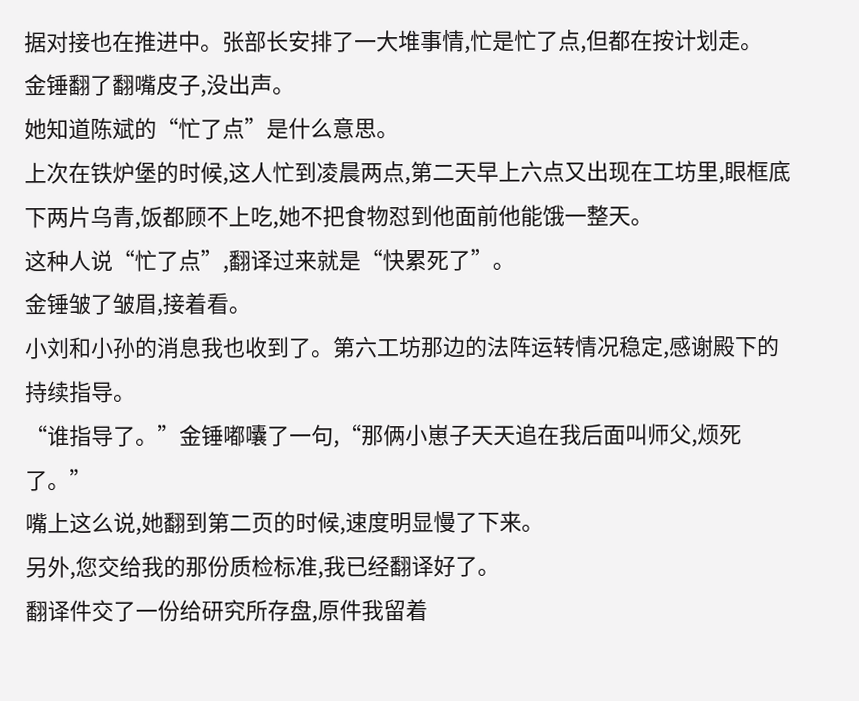据对接也在推进中。张部长安排了一大堆事情,忙是忙了点,但都在按计划走。
金锤翻了翻嘴皮子,没出声。
她知道陈斌的“忙了点”是什么意思。
上次在铁炉堡的时候,这人忙到凌晨两点,第二天早上六点又出现在工坊里,眼框底下两片乌青,饭都顾不上吃,她不把食物怼到他面前他能饿一整天。
这种人说“忙了点”,翻译过来就是“快累死了”。
金锤皱了皱眉,接着看。
小刘和小孙的消息我也收到了。第六工坊那边的法阵运转情况稳定,感谢殿下的持续指导。
“谁指导了。”金锤嘟囔了一句,“那俩小崽子天天追在我后面叫师父,烦死了。”
嘴上这么说,她翻到第二页的时候,速度明显慢了下来。
另外,您交给我的那份质检标准,我已经翻译好了。
翻译件交了一份给研究所存盘,原件我留着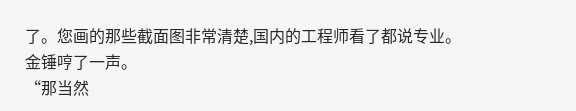了。您画的那些截面图非常清楚,国内的工程师看了都说专业。
金锤哼了一声。
“那当然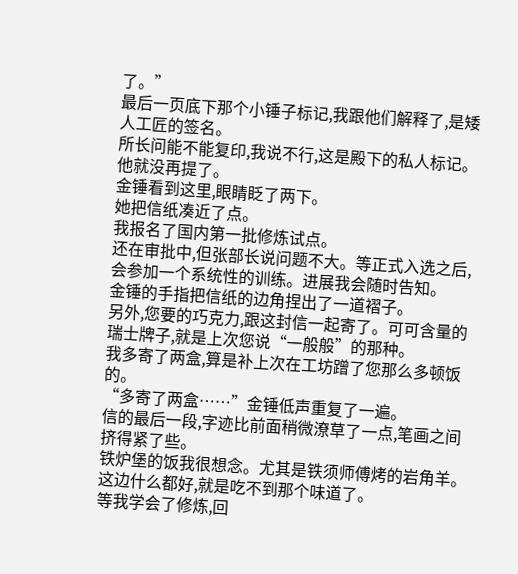了。”
最后一页底下那个小锤子标记,我跟他们解释了,是矮人工匠的签名。
所长问能不能复印,我说不行,这是殿下的私人标记。他就没再提了。
金锤看到这里,眼睛眨了两下。
她把信纸凑近了点。
我报名了国内第一批修炼试点。
还在审批中,但张部长说问题不大。等正式入选之后,会参加一个系统性的训练。进展我会随时告知。
金锤的手指把信纸的边角捏出了一道褶子。
另外,您要的巧克力,跟这封信一起寄了。可可含量的瑞士牌子,就是上次您说“一般般”的那种。
我多寄了两盒,算是补上次在工坊蹭了您那么多顿饭的。
“多寄了两盒……”金锤低声重复了一遍。
信的最后一段,字迹比前面稍微潦草了一点,笔画之间挤得紧了些。
铁炉堡的饭我很想念。尤其是铁须师傅烤的岩角羊。这边什么都好,就是吃不到那个味道了。
等我学会了修炼,回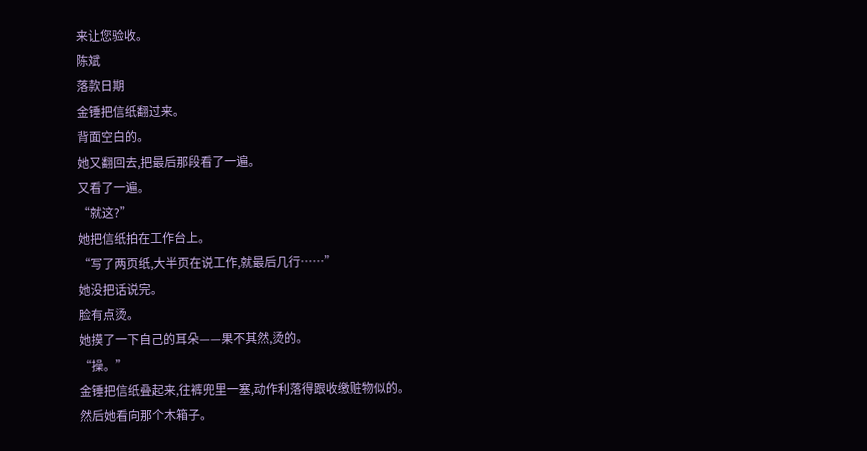来让您验收。
陈斌
落款日期
金锤把信纸翻过来。
背面空白的。
她又翻回去,把最后那段看了一遍。
又看了一遍。
“就这?”
她把信纸拍在工作台上。
“写了两页纸,大半页在说工作,就最后几行……”
她没把话说完。
脸有点烫。
她摸了一下自己的耳朵——果不其然,烫的。
“操。”
金锤把信纸叠起来,往裤兜里一塞,动作利落得跟收缴赃物似的。
然后她看向那个木箱子。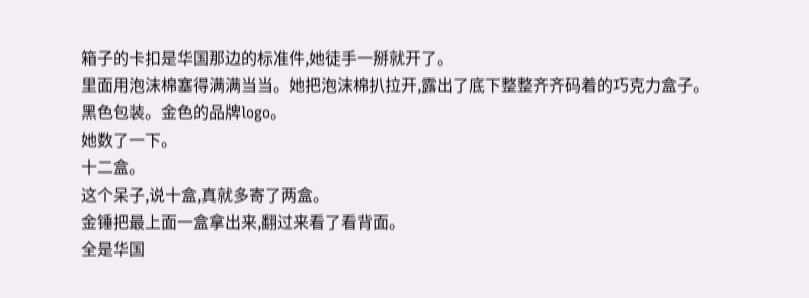箱子的卡扣是华国那边的标准件,她徒手一掰就开了。
里面用泡沫棉塞得满满当当。她把泡沫棉扒拉开,露出了底下整整齐齐码着的巧克力盒子。
黑色包装。金色的品牌logo。
她数了一下。
十二盒。
这个呆子,说十盒,真就多寄了两盒。
金锤把最上面一盒拿出来,翻过来看了看背面。
全是华国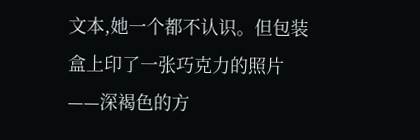文本,她一个都不认识。但包装盒上印了一张巧克力的照片——深褐色的方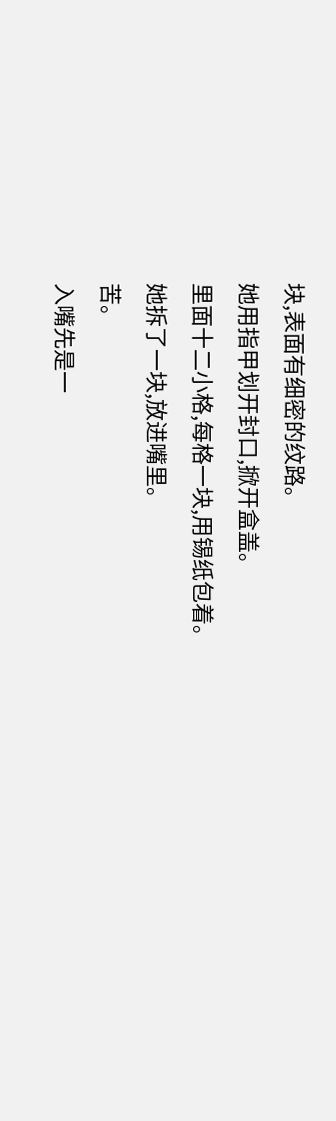块,表面有细密的纹路。
她用指甲划开封口,掀开盒盖。
里面十二小格,每格一块,用锡纸包着。
她拆了一块,放进嘴里。
苦。
入嘴先是一